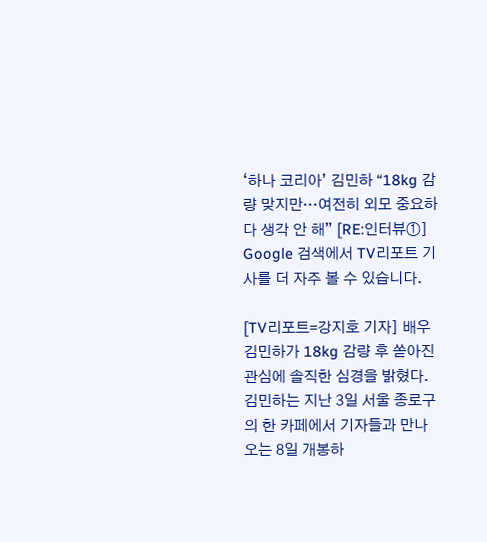‘하나 코리아’ 김민하 “18kg 감량 맞지만…여전히 외모 중요하다 생각 안 해” [RE:인터뷰①]
Google 검색에서 TV리포트 기사를 더 자주 볼 수 있습니다.

[TV리포트=강지호 기자] 배우 김민하가 18kg 감량 후 쏟아진 관심에 솔직한 심경을 밝혔다.
김민하는 지난 3일 서울 종로구의 한 카페에서 기자들과 만나 오는 8일 개봉하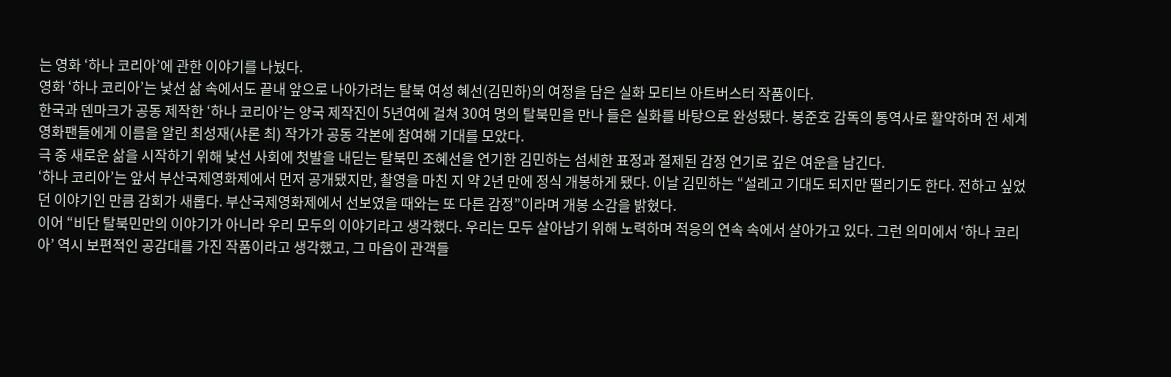는 영화 ‘하나 코리아’에 관한 이야기를 나눴다.
영화 ‘하나 코리아’는 낯선 삶 속에서도 끝내 앞으로 나아가려는 탈북 여성 혜선(김민하)의 여정을 담은 실화 모티브 아트버스터 작품이다.
한국과 덴마크가 공동 제작한 ‘하나 코리아’는 양국 제작진이 5년여에 걸쳐 30여 명의 탈북민을 만나 들은 실화를 바탕으로 완성됐다. 봉준호 감독의 통역사로 활약하며 전 세계 영화팬들에게 이름을 알린 최성재(샤론 최) 작가가 공동 각본에 참여해 기대를 모았다.
극 중 새로운 삶을 시작하기 위해 낯선 사회에 첫발을 내딛는 탈북민 조혜선을 연기한 김민하는 섬세한 표정과 절제된 감정 연기로 깊은 여운을 남긴다.
‘하나 코리아’는 앞서 부산국제영화제에서 먼저 공개됐지만, 촬영을 마친 지 약 2년 만에 정식 개봉하게 됐다. 이날 김민하는 “설레고 기대도 되지만 떨리기도 한다. 전하고 싶었던 이야기인 만큼 감회가 새롭다. 부산국제영화제에서 선보였을 때와는 또 다른 감정”이라며 개봉 소감을 밝혔다.
이어 “비단 탈북민만의 이야기가 아니라 우리 모두의 이야기라고 생각했다. 우리는 모두 살아남기 위해 노력하며 적응의 연속 속에서 살아가고 있다. 그런 의미에서 ‘하나 코리아’ 역시 보편적인 공감대를 가진 작품이라고 생각했고, 그 마음이 관객들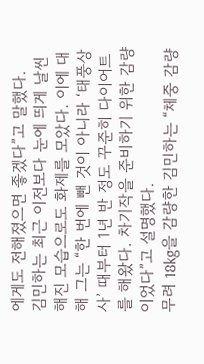에게도 전해졌으면 좋겠다”고 말했다.
김민하는 최근 이전보다 눈에 띄게 날씬해진 모습으로도 화제를 모았다. 이에 대해 그는 “한 번에 뺀 것이 아니라 ‘태풍상사’ 때부터 1년 반 정도 꾸준히 다이어트를 해왔다. 차기작을 준비하기 위한 감량이었다”고 설명했다.
무려 18kg을 감량한 김민하는 “체중 감량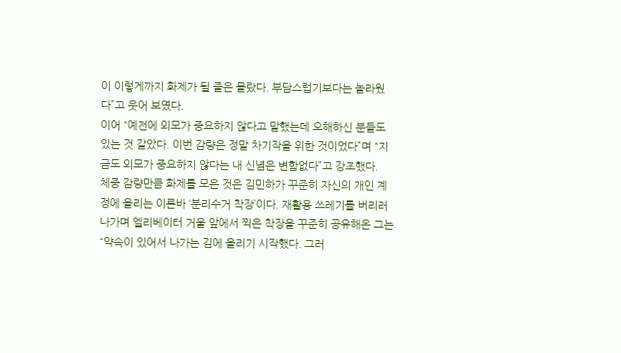이 이렇게까지 화제가 될 줄은 몰랐다. 부담스럽기보다는 놀라웠다”고 웃어 보였다.
이어 “예전에 외모가 중요하지 않다고 말했는데 오해하신 분들도 있는 것 같았다. 이번 감량은 정말 차기작을 위한 것이었다”며 “지금도 외모가 중요하지 않다는 내 신념은 변함없다”고 강조했다.
체중 감량만큼 화제를 모은 것은 김민하가 꾸준히 자신의 개인 계정에 올리는 이른바 ‘분리수거 착장’이다. 재활용 쓰레기를 버리러 나가며 엘리베이터 거울 앞에서 찍은 착장을 꾸준히 공유해온 그는 “약속이 있어서 나가는 김에 올리기 시작했다. 그러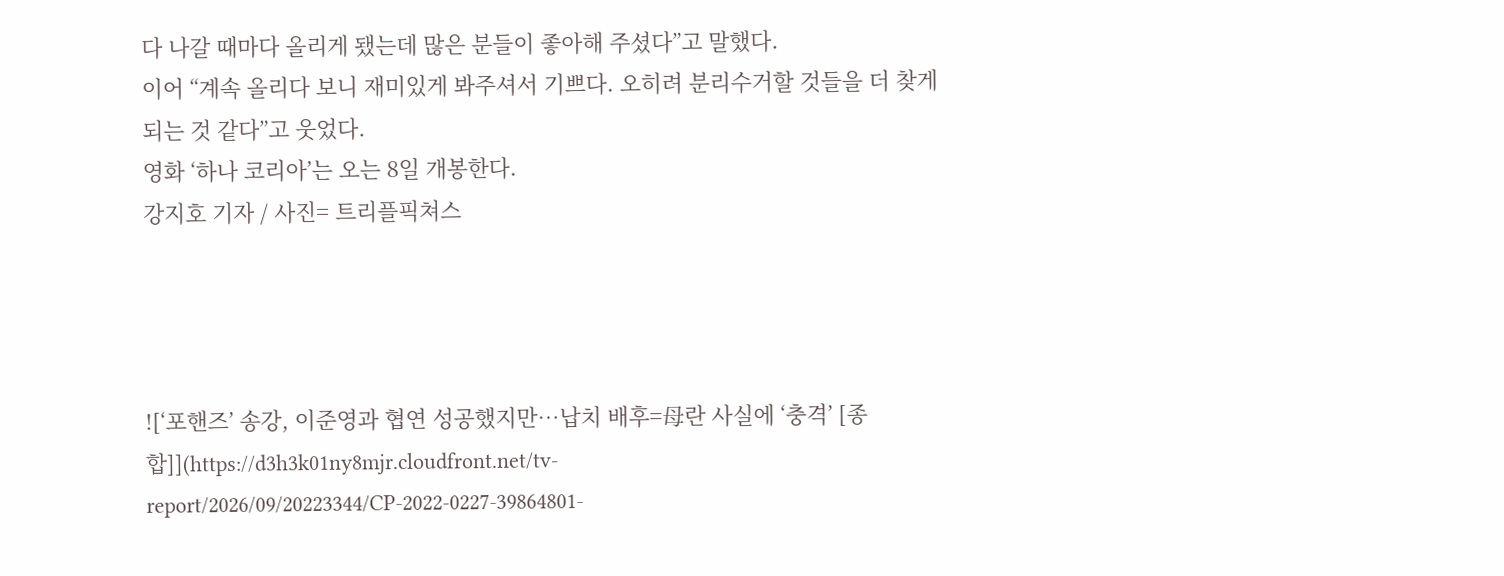다 나갈 때마다 올리게 됐는데 많은 분들이 좋아해 주셨다”고 말했다.
이어 “계속 올리다 보니 재미있게 봐주셔서 기쁘다. 오히려 분리수거할 것들을 더 찾게 되는 것 같다”고 웃었다.
영화 ‘하나 코리아’는 오는 8일 개봉한다.
강지호 기자 / 사진= 트리플픽쳐스




![‘포핸즈’ 송강, 이준영과 협연 성공했지만…납치 배후=母란 사실에 ‘충격’ [종합]](https://d3h3k01ny8mjr.cloudfront.net/tv-report/2026/09/20223344/CP-2022-0227-39864801-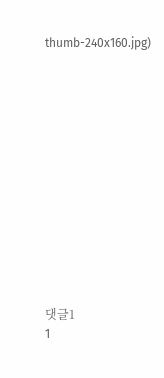thumb-240x160.jpg)














댓글1
1